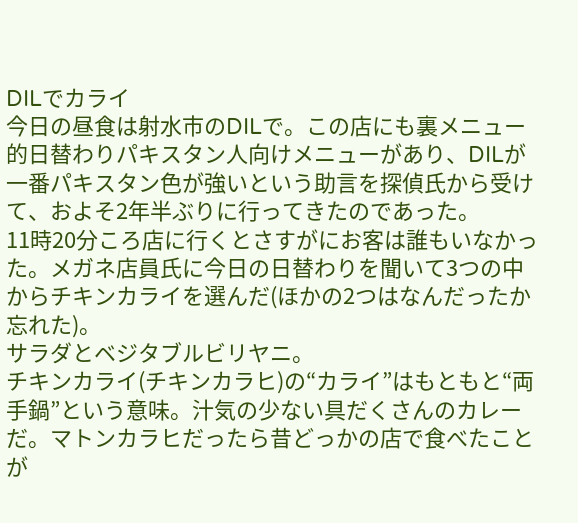DILでカライ
今日の昼食は射水市のDILで。この店にも裏メニュー的日替わりパキスタン人向けメニューがあり、DILが一番パキスタン色が強いという助言を探偵氏から受けて、およそ2年半ぶりに行ってきたのであった。
11時20分ころ店に行くとさすがにお客は誰もいなかった。メガネ店員氏に今日の日替わりを聞いて3つの中からチキンカライを選んだ(ほかの2つはなんだったか忘れた)。
サラダとベジタブルビリヤニ。
チキンカライ(チキンカラヒ)の“カライ”はもともと“両手鍋”という意味。汁気の少ない具だくさんのカレーだ。マトンカラヒだったら昔どっかの店で食べたことが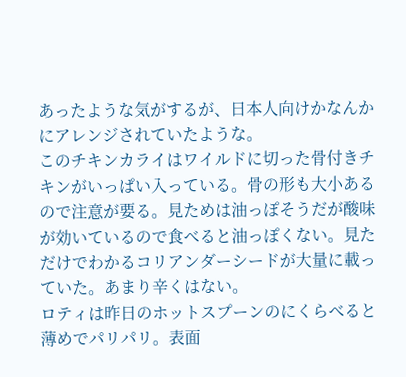あったような気がするが、日本人向けかなんかにアレンジされていたような。
このチキンカライはワイルドに切った骨付きチキンがいっぱい入っている。骨の形も大小あるので注意が要る。見ためは油っぽそうだが酸味が効いているので食べると油っぽくない。見ただけでわかるコリアンダーシードが大量に載っていた。あまり辛くはない。
ロティは昨日のホットスプーンのにくらべると薄めでパリパリ。表面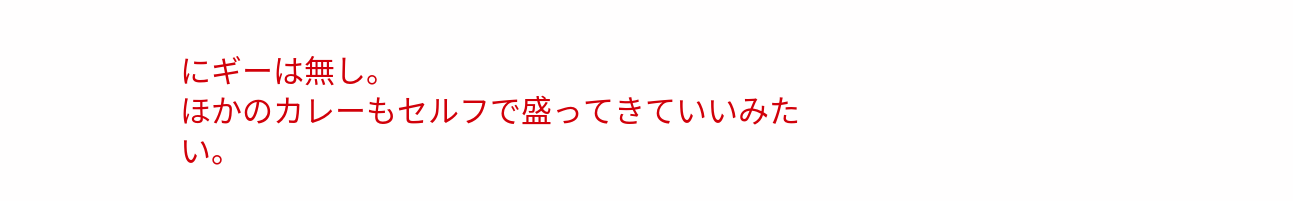にギーは無し。
ほかのカレーもセルフで盛ってきていいみたい。